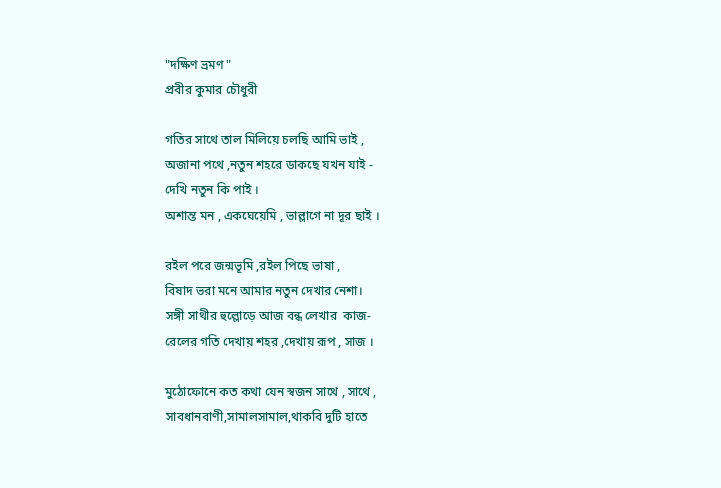"দক্ষিণ ভ্রমণ "
প্রবীর কুমার চৌধুরী

গতির সাথে তাল মিলিয়ে চলছি আমি ভাই ,
অজানা পথে ,নতুন শহরে ডাকছে যখন যাই -
দেখি নতুন কি পাই ।
অশান্ত মন , একঘেয়েমি , ভাল্লাগে না দূর ছাই ।

রইল পরে জন্মভূমি ,রইল পিছে ভাষা ,
বিষাদ ভরা মনে আমার নতুন দেখার নেশা।
সঙ্গী সাথীর হুল্লোড়ে আজ বন্ধ লেখার  কাজ-
রেলের গতি দেখায় শহর ,দেখায় রূপ , সাজ ।

মুঠোফোনে কত কথা যেন স্বজন সাথে , সাথে ,
সাবধানবাণী,সামালসামাল,থাকবি দুটি হাতে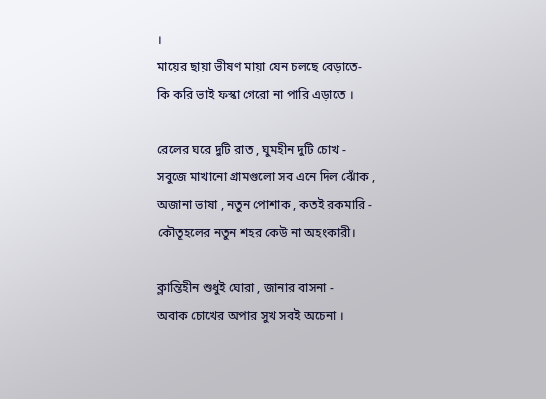।
মায়ের ছায়া ভীষণ মায়া যেন চলছে বেড়াতে-
কি করি ভাই ফস্কা গেরো না পারি এড়াতে ।

রেলের ঘরে দুটি রাত , ঘুমহীন দুটি চোখ -
সবুজে মাখানো গ্রামগুলো সব এনে দিল ঝোঁক ,
অজানা ভাষা , নতুন পোশাক , কতই রকমারি -
কৌতূহলের নতুন শহর কেউ না অহংকারী।

ক্লান্তিহীন শুধুই ঘোরা , জানার বাসনা -
অবাক চোখের অপার সুখ সবই অচেনা ।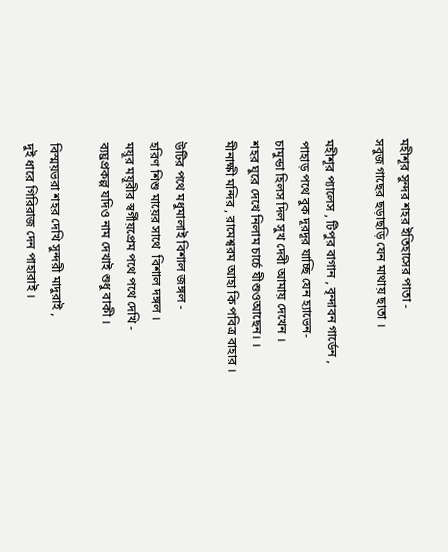মহীশূর সুন্দর শহর ইতিহাসের পাতা -
সবুজ গাছের ছড়াছড়ি যেন মাথায় ছাতা ।

মহীশূর প্যালেস , টিপুর বাগান , বৃন্দাবন গার্ডেন ,
পাহাড় পথে বুক দূরদূর যাচ্ছি যেন হ্যাভেন-
চামুন্ডা হিলস দিল সুখ দেবী আমায় দেখেন ।
শহর ঘুরে দেখে নিলাম চার্চে যীশুওআছেন। ।
মীনাক্ষী মন্দির , রামেশ্বরম আহা কি পবিত্র বাহার ।

উটির পথে মধুমালাই বিশাল জঙ্গল -
হরিণ শিশু মায়ের সাথে  বিশাল দঙ্গল ।
ময়ূর ময়ূরীর স্বর্গীয়প্রেম পথে পথে দেখি -
ব্যঘ্রপ্রকল্প যদিও নাম দেখাই শুধু বাকী ।

বিস্ময়ভরা শহর দেখি সুন্দরী মাদুরাই ,
দুই ধারে গিরিরাজ দেন পাহারাই ।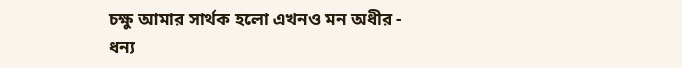চক্ষু আমার সার্থক হলো এখনও মন অধীর -
ধন্য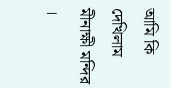আমি কি দেখিলাম মীনাক্ষী মন্দির ।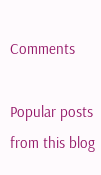Comments

Popular posts from this blog